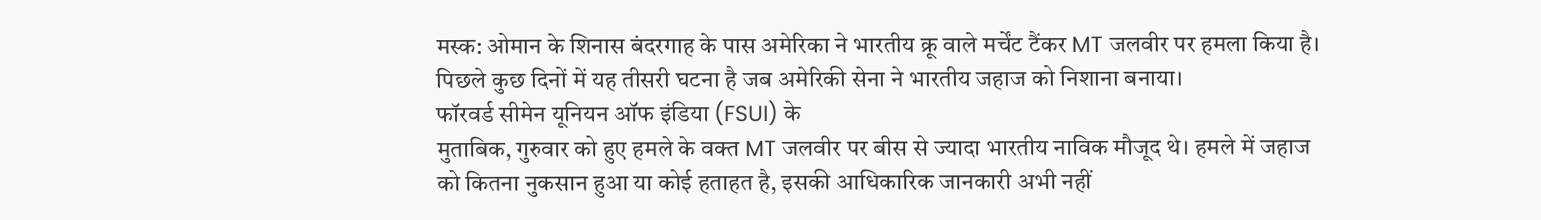मस्क: ओमान के शिनास बंदरगाह के पास अमेरिका ने भारतीय क्रू वाले मर्चेंट टैंकर MT जलवीर पर हमला किया है। पिछले कुछ दिनों में यह तीसरी घटना है जब अमेरिकी सेना ने भारतीय जहाज को निशाना बनाया।
फॉरवर्ड सीमेन यूनियन ऑफ इंडिया (FSUI) के
मुताबिक, गुरुवार को हुए हमले के वक्त MT जलवीर पर बीस से ज्यादा भारतीय नाविक मौजूद थे। हमले में जहाज को कितना नुकसान हुआ या कोई हताहत है, इसकी आधिकारिक जानकारी अभी नहीं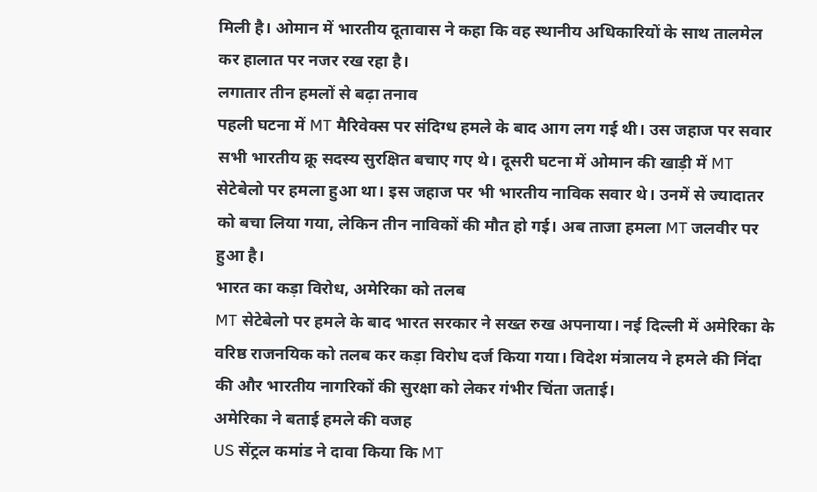मिली है। ओमान में भारतीय दूतावास ने कहा कि वह स्थानीय अधिकारियों के साथ तालमेल कर हालात पर नजर रख रहा है।
लगातार तीन हमलों से बढ़ा तनाव
पहली घटना में MT मैरिवेक्स पर संदिग्ध हमले के बाद आग लग गई थी। उस जहाज पर सवार सभी भारतीय क्रू सदस्य सुरक्षित बचाए गए थे। दूसरी घटना में ओमान की खाड़ी में MT सेटेबेलो पर हमला हुआ था। इस जहाज पर भी भारतीय नाविक सवार थे। उनमें से ज्यादातर को बचा लिया गया, लेकिन तीन नाविकों की मौत हो गई। अब ताजा हमला MT जलवीर पर हुआ है।
भारत का कड़ा विरोध, अमेरिका को तलब
MT सेटेबेलो पर हमले के बाद भारत सरकार ने सख्त रुख अपनाया। नई दिल्ली में अमेरिका के वरिष्ठ राजनयिक को तलब कर कड़ा विरोध दर्ज किया गया। विदेश मंत्रालय ने हमले की निंदा की और भारतीय नागरिकों की सुरक्षा को लेकर गंभीर चिंता जताई।
अमेरिका ने बताई हमले की वजह
US सेंट्रल कमांड ने दावा किया कि MT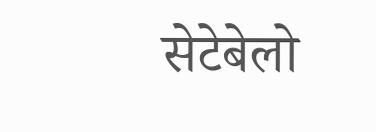सेटेबेलो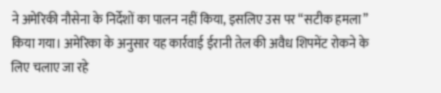ने अमेरिकी नौसेना के निर्देशों का पालन नहीं किया, इसलिए उस पर “सटीक हमला” किया गया। अमेरिका के अनुसार यह कार्रवाई ईरानी तेल की अवैध शिपमेंट रोकने के लिए चलाए जा रहे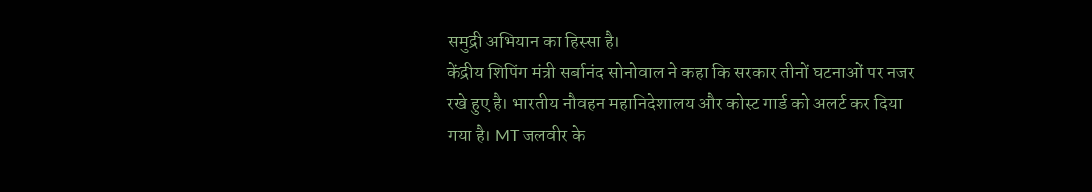समुद्री अभियान का हिस्सा है।
केंद्रीय शिपिंग मंत्री सर्बानंद सोनोवाल ने कहा कि सरकार तीनों घटनाओं पर नजर रखे हुए है। भारतीय नौवहन महानिदेशालय और कोस्ट गार्ड को अलर्ट कर दिया गया है। MT जलवीर के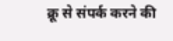क्रू से संपर्क करने की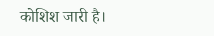कोशिश जारी है।